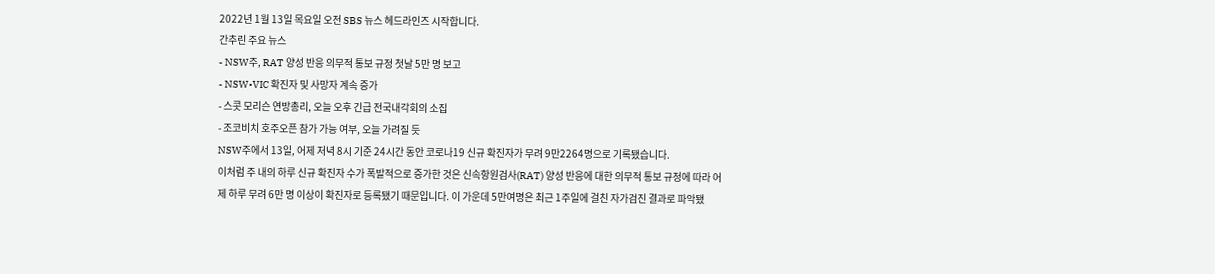2022년 1월 13일 목요일 오전 SBS 뉴스 헤드라인즈 시작합니다.
간추린 주요 뉴스
- NSW주, RAT 양성 반응 의무적 통보 규정 첫날 5만 명 보고
- NSW•VIC 확진자 및 사망자 계속 증가
- 스콧 모리슨 연방총리, 오늘 오후 긴급 전국내각회의 소집
- 조코비치 호주오픈 참가 가능 여부, 오늘 가려질 듯
NSW주에서 13일, 어제 저녁 8시 기준 24시간 동안 코로나19 신규 확진자가 무려 9만2264명으로 기록됐습니다.
이처럼 주 내의 하루 신규 확진자 수가 폭발적으로 증가한 것은 신속항원검사(RAT) 양성 반응에 대한 의무적 통보 규정에 따라 어제 하루 무려 6만 명 이상이 확진자로 등록됐기 때문입니다. 이 가운데 5만여명은 최근 1주일에 걸친 자가검진 결과로 파악됐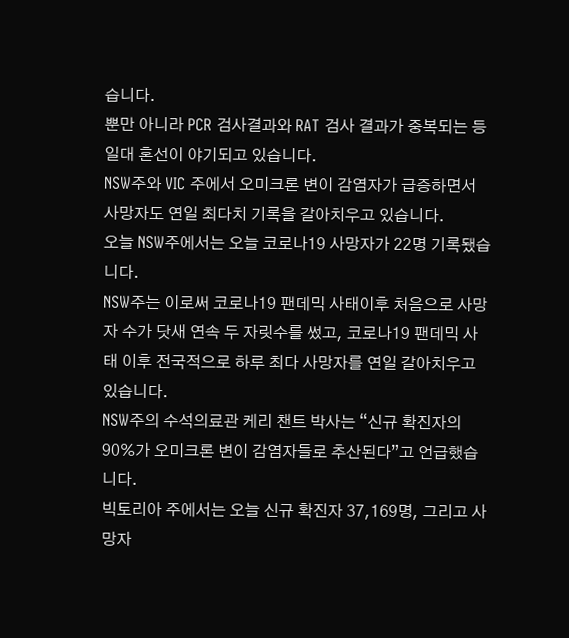습니다.
뿐만 아니라 PCR 검사결과와 RAT 검사 결과가 중복되는 등 일대 혼선이 야기되고 있습니다.
NSW주와 VIC 주에서 오미크론 변이 감염자가 급증하면서 사망자도 연일 최다치 기록을 갈아치우고 있습니다.
오늘 NSW주에서는 오늘 코로나19 사망자가 22명 기록됐습니다.
NSW주는 이로써 코로나19 팬데믹 사태이후 처음으로 사망자 수가 닷새 연속 두 자릿수를 썼고, 코로나19 팬데믹 사태 이후 전국적으로 하루 최다 사망자를 연일 갈아치우고 있습니다.
NSW주의 수석의료관 케리 챈트 박사는 “신규 확진자의 90%가 오미크론 변이 감염자들로 추산된다”고 언급했습니다.
빅토리아 주에서는 오늘 신규 확진자 37,169명, 그리고 사망자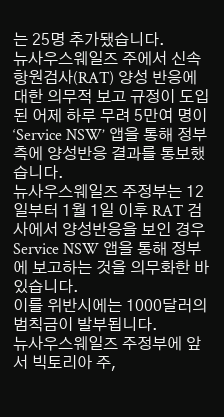는 25명 추가됐습니다.
뉴사우스웨일즈 주에서 신속항원검사(RAT) 양성 반응에 대한 의무적 보고 규정이 도입된 어제 하루 무려 5만여 명이 ‘Service NSW’ 앱을 통해 정부 측에 양성반응 결과를 통보했습니다.
뉴사우스웨일즈 주정부는 12일부터 1월 1일 이후 RAT 검사에서 양성반응을 보인 경우 Service NSW 앱을 통해 정부에 보고하는 것을 의무화한 바 있습니다.
이를 위반시에는 1000달러의 범칙금이 발부됩니다.
뉴사우스웨일즈 주정부에 앞서 빅토리아 주,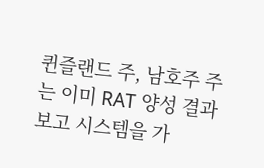퀸즐랜드 주, 남호주 주는 이미 RAT 양성 결과 보고 시스템을 가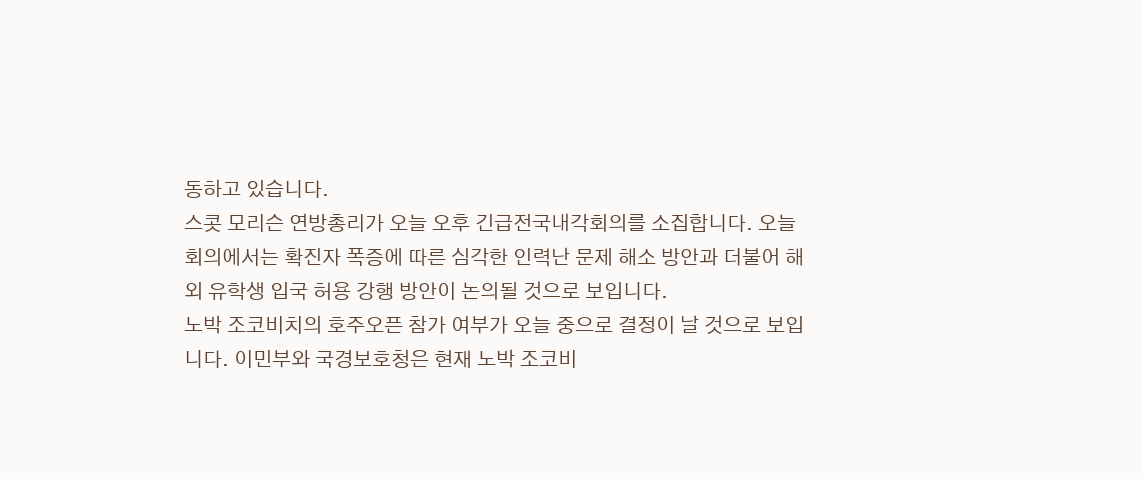동하고 있습니다.
스콧 모리슨 연방총리가 오늘 오후 긴급전국내각회의를 소집합니다. 오늘 회의에서는 확진자 폭증에 따른 심각한 인력난 문제 해소 방안과 더불어 해외 유학생 입국 허용 강행 방안이 논의될 것으로 보입니다.
노박 조코비치의 호주오픈 참가 여부가 오늘 중으로 결정이 날 것으로 보입니다. 이민부와 국경보호청은 현재 노박 조코비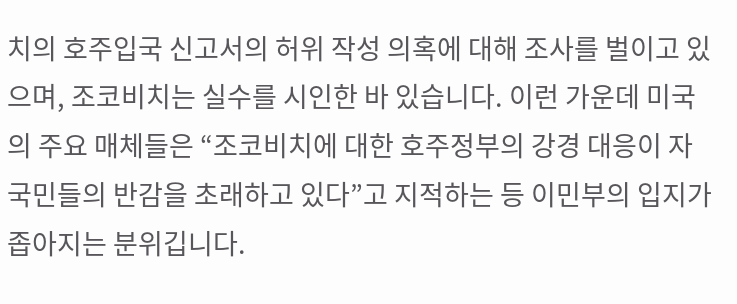치의 호주입국 신고서의 허위 작성 의혹에 대해 조사를 벌이고 있으며, 조코비치는 실수를 시인한 바 있습니다. 이런 가운데 미국의 주요 매체들은 “조코비치에 대한 호주정부의 강경 대응이 자국민들의 반감을 초래하고 있다”고 지적하는 등 이민부의 입지가 좁아지는 분위깁니다.